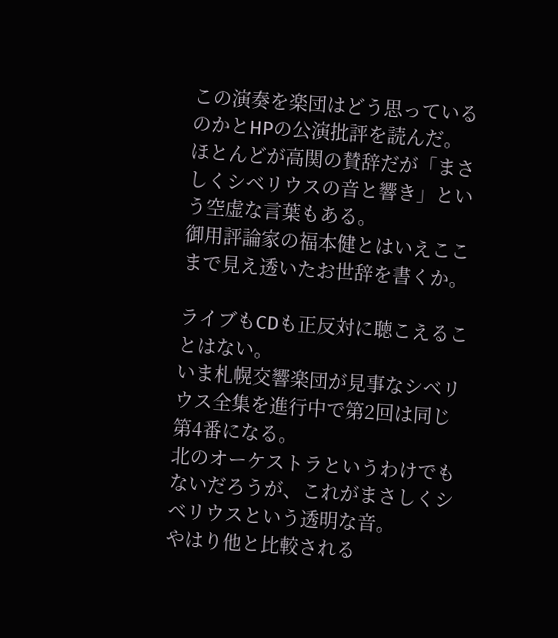この演奏を楽団はどう思っているのかとHPの公演批評を読んだ。
ほとんどが高関の賛辞だが「まさしくシベリウスの音と響き」という空虚な言葉もある。
御用評論家の福本健とはいえここまで見え透いたお世辞を書くか。

ライブもCDも正反対に聴こえることはない。
いま札幌交響楽団が見事なシベリウス全集を進行中で第2回は同じ第4番になる。
北のオーケストラというわけでもないだろうが、これがまさしくシベリウスという透明な音。
やはり他と比較される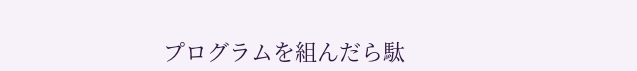プログラムを組んだら駄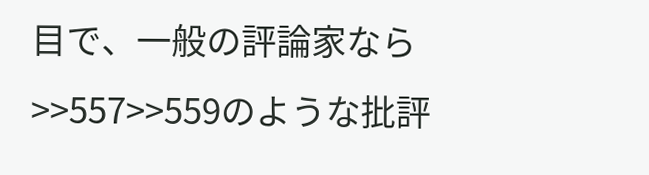目で、一般の評論家なら
>>557>>559のような批評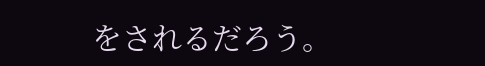をされるだろう。